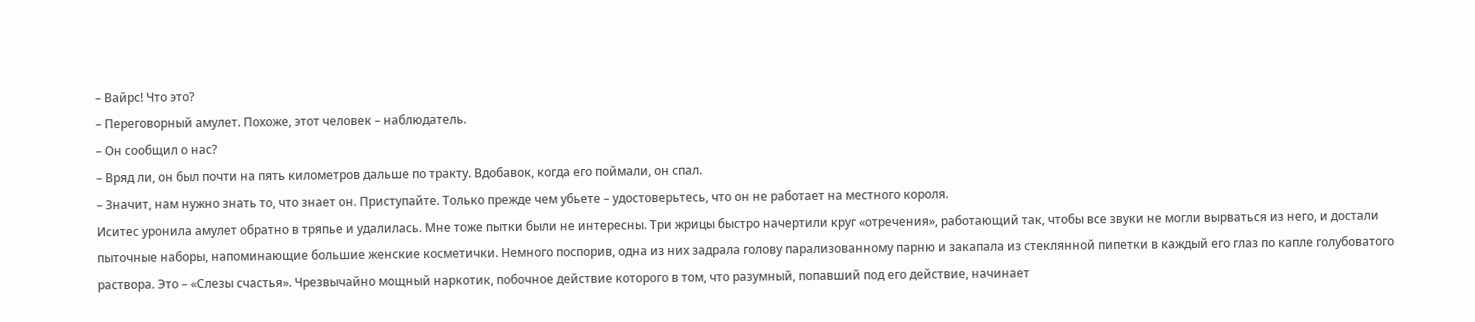– Вайрс! Что это?
– Переговорный амулет. Похоже, этот человек – наблюдатель.
– Он сообщил о нас?
– Вряд ли, он был почти на пять километров дальше по тракту. Вдобавок, когда его поймали, он спал.
– Значит, нам нужно знать то, что знает он. Приступайте. Только прежде чем убьете – удостоверьтесь, что он не работает на местного короля.
Иситес уронила амулет обратно в тряпье и удалилась. Мне тоже пытки были не интересны. Три жрицы быстро начертили круг «отречения», работающий так, чтобы все звуки не могли вырваться из него, и достали пыточные наборы, напоминающие большие женские косметички. Немного поспорив, одна из них задрала голову парализованному парню и закапала из стеклянной пипетки в каждый его глаз по капле голубоватого раствора. Это – «Слезы счастья». Чрезвычайно мощный наркотик, побочное действие которого в том, что разумный, попавший под его действие, начинает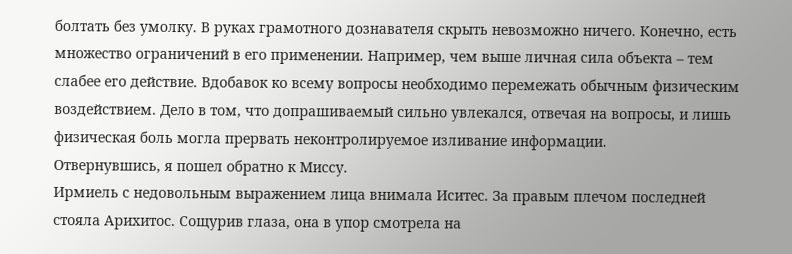болтать без умолку. В руках грамотного дознавателя скрыть невозможно ничего. Конечно, есть множество ограничений в его применении. Например, чем выше личная сила объекта – тем слабее его действие. Вдобавок ко всему вопросы необходимо перемежать обычным физическим воздействием. Дело в том, что допрашиваемый сильно увлекался, отвечая на вопросы, и лишь физическая боль могла прервать неконтролируемое изливание информации.
Отвернувшись, я пошел обратно к Миссу.
Ирмиель с недовольным выражением лица внимала Иситес. За правым плечом последней стояла Арихитос. Сощурив глаза, она в упор смотрела на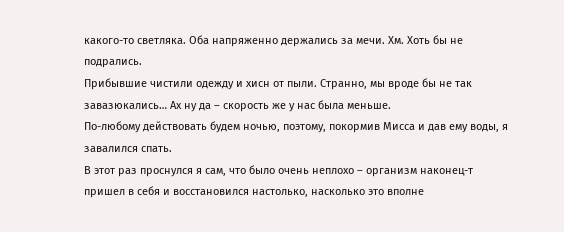какого-то светляка. Оба напряженно держались за мечи. Хм. Хоть бы не подрались.
Прибывшие чистили одежду и хисн от пыли. Странно, мы вроде бы не так завазюкались… Ах ну да – скорость же у нас была меньше.
По-любому действовать будем ночью, поэтому, покормив Мисса и дав ему воды, я завалился спать.
В этот раз проснулся я сам, что было очень неплохо – организм наконец-т пришел в себя и восстановился настолько, насколько это вполне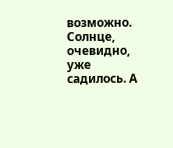возможно.
Солнце, очевидно, уже садилось. А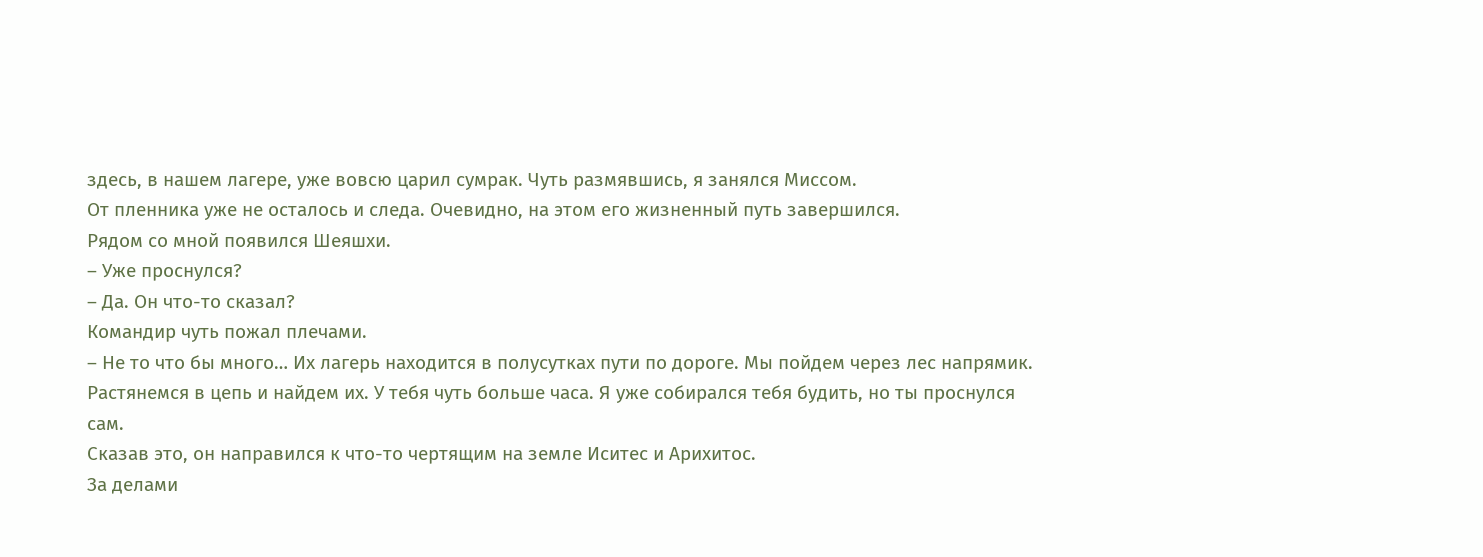здесь, в нашем лагере, уже вовсю царил сумрак. Чуть размявшись, я занялся Миссом.
От пленника уже не осталось и следа. Очевидно, на этом его жизненный путь завершился.
Рядом со мной появился Шеяшхи.
– Уже проснулся?
– Да. Он что-то сказал?
Командир чуть пожал плечами.
– Не то что бы много… Их лагерь находится в полусутках пути по дороге. Мы пойдем через лес напрямик. Растянемся в цепь и найдем их. У тебя чуть больше часа. Я уже собирался тебя будить, но ты проснулся сам.
Сказав это, он направился к что-то чертящим на земле Иситес и Арихитос.
За делами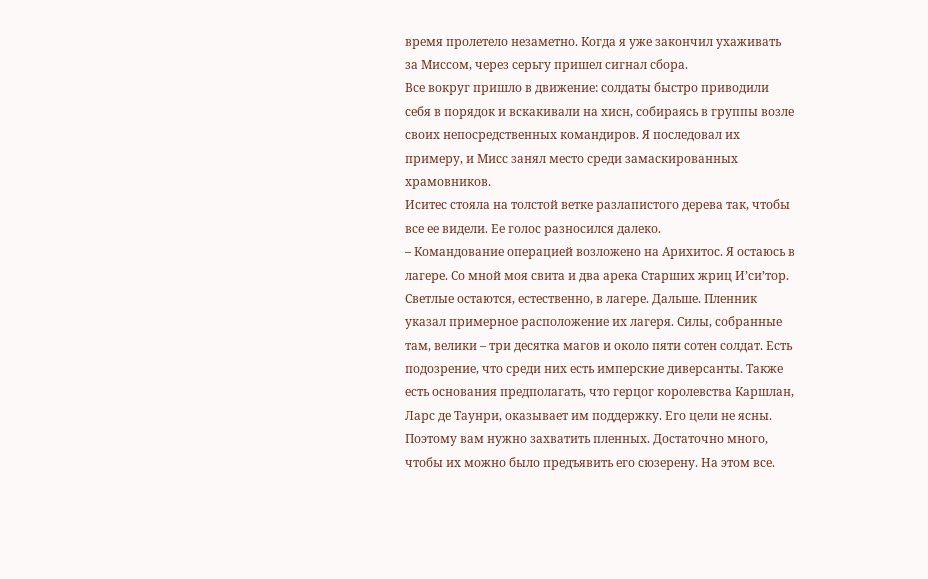время пролетело незаметно. Когда я уже закончил ухаживать за Миссом, через серьгу пришел сигнал сбора.
Все вокруг пришло в движение: солдаты быстро приводили себя в порядок и вскакивали на хисн, собираясь в группы возле своих непосредственных командиров. Я последовал их примеру, и Мисс занял место среди замаскированных храмовников.
Иситес стояла на толстой ветке разлапистого дерева так, чтобы все ее видели. Ее голос разносился далеко.
– Командование операцией возложено на Арихитос. Я остаюсь в лагере. Со мной моя свита и два арека Старших жриц И’си’тор. Светлые остаются, естественно, в лагере. Дальше. Пленник указал примерное расположение их лагеря. Силы, собранные там, велики – три десятка магов и около пяти сотен солдат. Есть подозрение, что среди них есть имперские диверсанты. Также есть основания предполагать, что герцог королевства Каршлан, Ларс де Таунри, оказывает им поддержку. Его цели не ясны. Поэтому вам нужно захватить пленных. Достаточно много, чтобы их можно было предъявить его сюзерену. На этом все.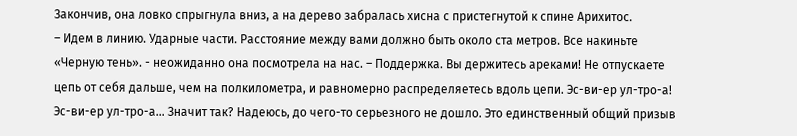Закончив, она ловко спрыгнула вниз, а на дерево забралась хисна с пристегнутой к спине Арихитос.
– Идем в линию. Ударные части. Расстояние между вами должно быть около ста метров. Все накиньте «Черную тень». - неожиданно она посмотрела на нас. – Поддержка. Вы держитесь ареками! Не отпускаете цепь от себя дальше, чем на полкилометра, и равномерно распределяетесь вдоль цепи. Эс-ви-ер ул-тро-а!
Эс-ви-ер ул-тро-а… Значит так? Надеюсь, до чего-то серьезного не дошло. Это единственный общий призыв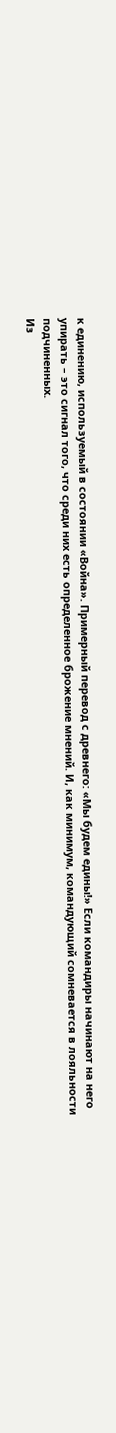к единению, используемый в состоянии «Война». Примерный перевод с древнего: «Мы будем едины!» Если командиры начинают на него упирать – это сигнал того, что среди них есть определенное брожение мнений. И, как минимум, командующий сомневается в лояльности подчиненных.
Из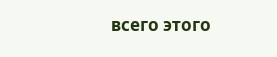всего этого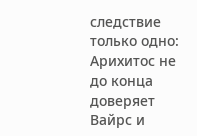следствие только одно: Арихитос не до конца доверяет Вайрс и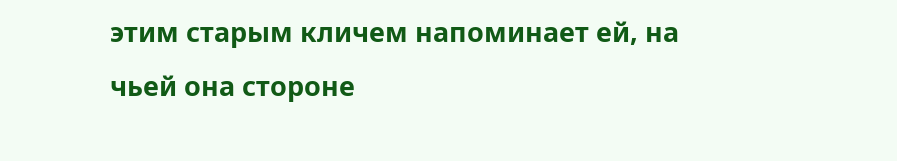этим старым кличем напоминает ей, на чьей она стороне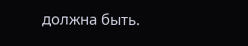должна быть.